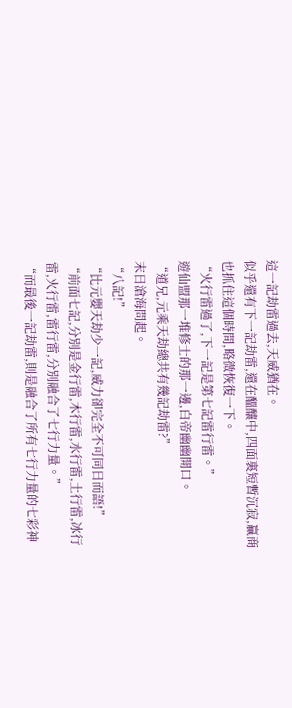這一記劫雷過去,天威猶在。
似乎還有下一記劫雷,還在醞釀中,四面裏短暫沉寂,贏商也抓住這個時間,略微恢復一下。
“火行雷過了,下一記是第七記雷行雷。”
遊仙盟那一堆修士的那一邊,白帝幽幽開口。
“道兄,元乘天劫總共有幾記劫雷?”
末日滄海問起。
“八記!”
“比元嬰天劫少一記,威力卻完全不可同日而語!”
“前面七記,分別是金行雷,木行雷,水行雷,土行雷,冰行雷,火行雷,雷行雷,分別融合了七行力量。”
“而最後一記劫雷,則是融合了所有七行力量的七彩神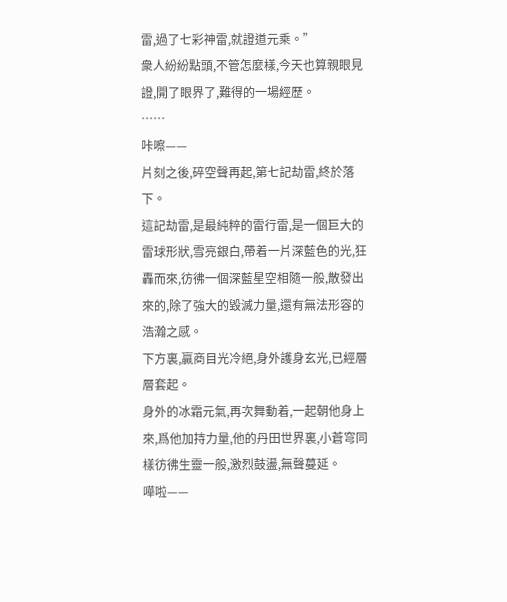雷,過了七彩神雷,就證道元乘。”
衆人紛紛點頭,不管怎麼樣,今天也算親眼見證,開了眼界了,難得的一場經歷。
……
咔嚓——
片刻之後,碎空聲再起,第七記劫雷,終於落下。
這記劫雷,是最純粹的雷行雷,是一個巨大的雷球形狀,雪亮銀白,帶着一片深藍色的光,狂轟而來,彷彿一個深藍星空相隨一般,散發出來的,除了強大的毀滅力量,還有無法形容的浩瀚之感。
下方裏,贏商目光冷絕,身外護身玄光,已經層層套起。
身外的冰霜元氣,再次舞動着,一起朝他身上來,爲他加持力量,他的丹田世界裏,小蒼穹同樣彷彿生靈一般,激烈鼓盪,無聲蔓延。
嘩啦——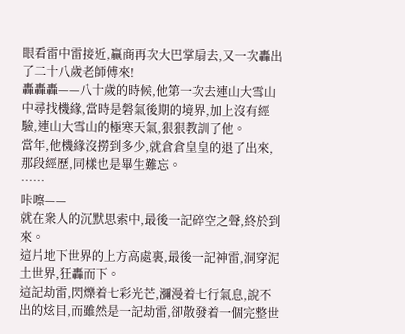眼看雷中雷接近,贏商再次大巴掌扇去,又一次轟出了二十八歲老師傅來!
轟轟轟——八十歲的時候,他第一次去連山大雪山中尋找機緣,當時是磐氣後期的境界,加上沒有經驗,連山大雪山的極寒天氣,狠狠教訓了他。
當年,他機緣沒撈到多少,就倉倉皇皇的退了出來,那段經歷,同樣也是畢生難忘。
……
咔嚓——
就在衆人的沉默思索中,最後一記碎空之聲,終於到來。
這片地下世界的上方高處裏,最後一記神雷,洞穿泥土世界,狂轟而下。
這記劫雷,閃爍着七彩光芒,瀰漫着七行氣息,說不出的炫目,而雖然是一記劫雷,卻散發着一個完整世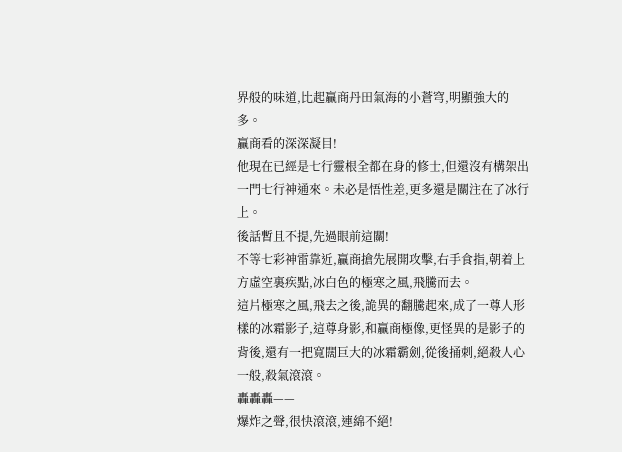界般的味道,比起贏商丹田氣海的小蒼穹,明顯強大的多。
贏商看的深深凝目!
他現在已經是七行靈根全都在身的修士,但還沒有構架出一門七行神通來。未必是悟性差,更多還是關注在了冰行上。
後話暫且不提,先過眼前這關!
不等七彩神雷靠近,贏商搶先展開攻擊,右手食指,朝着上方虛空裏疾點,冰白色的極寒之風,飛騰而去。
這片極寒之風,飛去之後,詭異的翻騰起來,成了一尊人形樣的冰霜影子,這尊身影,和贏商極像,更怪異的是影子的背後,還有一把寬闊巨大的冰霜霸劍,從後捅刺,絕殺人心一般,殺氣滾滾。
轟轟轟——
爆炸之聲,很快滾滾,連綿不絕!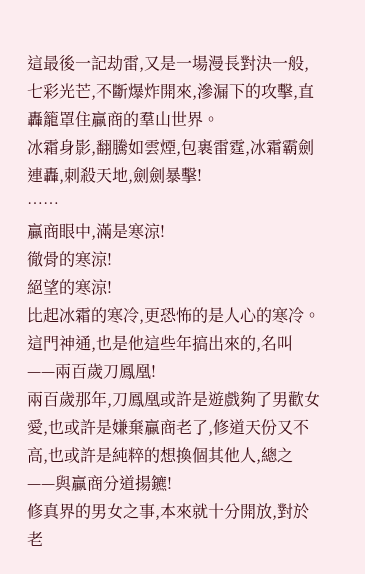這最後一記劫雷,又是一場漫長對決一般,七彩光芒,不斷爆炸開來,滲漏下的攻擊,直轟籠罩住贏商的羣山世界。
冰霜身影,翻騰如雲煙,包裹雷霆,冰霜霸劍連轟,刺殺天地,劍劍暴擊!
……
贏商眼中,滿是寒涼!
徹骨的寒涼!
絕望的寒涼!
比起冰霜的寒冷,更恐怖的是人心的寒冷。
這門神通,也是他這些年搞出來的,名叫——兩百歲刀鳳凰!
兩百歲那年,刀鳳凰或許是遊戲夠了男歡女愛,也或許是嫌棄贏商老了,修道天份又不高,也或許是純粹的想換個其他人,總之——與贏商分道揚鑣!
修真界的男女之事,本來就十分開放,對於老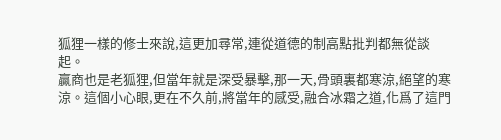狐狸一樣的修士來說,這更加尋常,連從道德的制高點批判都無從談起。
贏商也是老狐狸,但當年就是深受暴擊,那一天,骨頭裏都寒涼,絕望的寒涼。這個小心眼,更在不久前,將當年的感受,融合冰霜之道,化爲了這門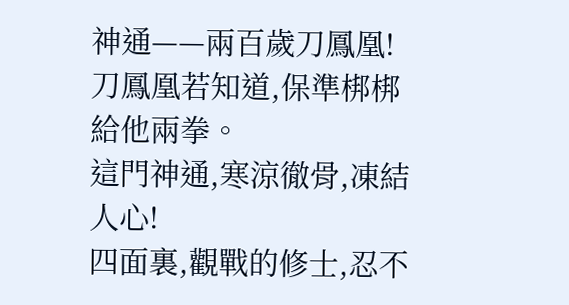神通——兩百歲刀鳳凰!
刀鳳凰若知道,保準梆梆給他兩拳。
這門神通,寒涼徹骨,凍結人心!
四面裏,觀戰的修士,忍不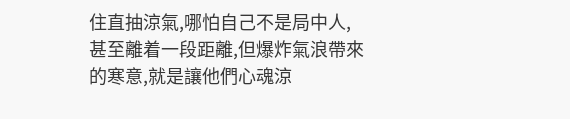住直抽涼氣,哪怕自己不是局中人,甚至離着一段距離,但爆炸氣浪帶來的寒意,就是讓他們心魂涼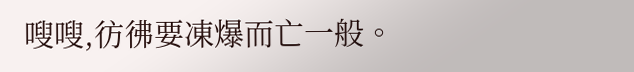嗖嗖,彷彿要凍爆而亡一般。